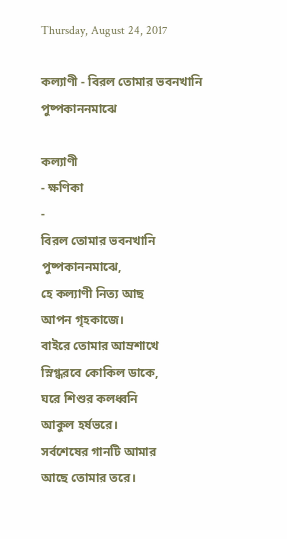Thursday, August 24, 2017

কল্যাণী - বিরল তোমার ভবনখানি পুষ্পকাননমাঝে

কল্যাণী
- ক্ষণিকা
-
বিরল তোমার ভবনখানি
পুষ্পকাননমাঝে,
হে কল্যাণী নিত্য আছ
আপন গৃহকাজে।
বাইরে তোমার আম্রশাখে
স্নিগ্ধরবে কোকিল ডাকে,
ঘরে শিশুর কলধ্বনি
আকুল হর্ষভরে।
সর্বশেষের গানটি আমার
আছে তোমার তরে।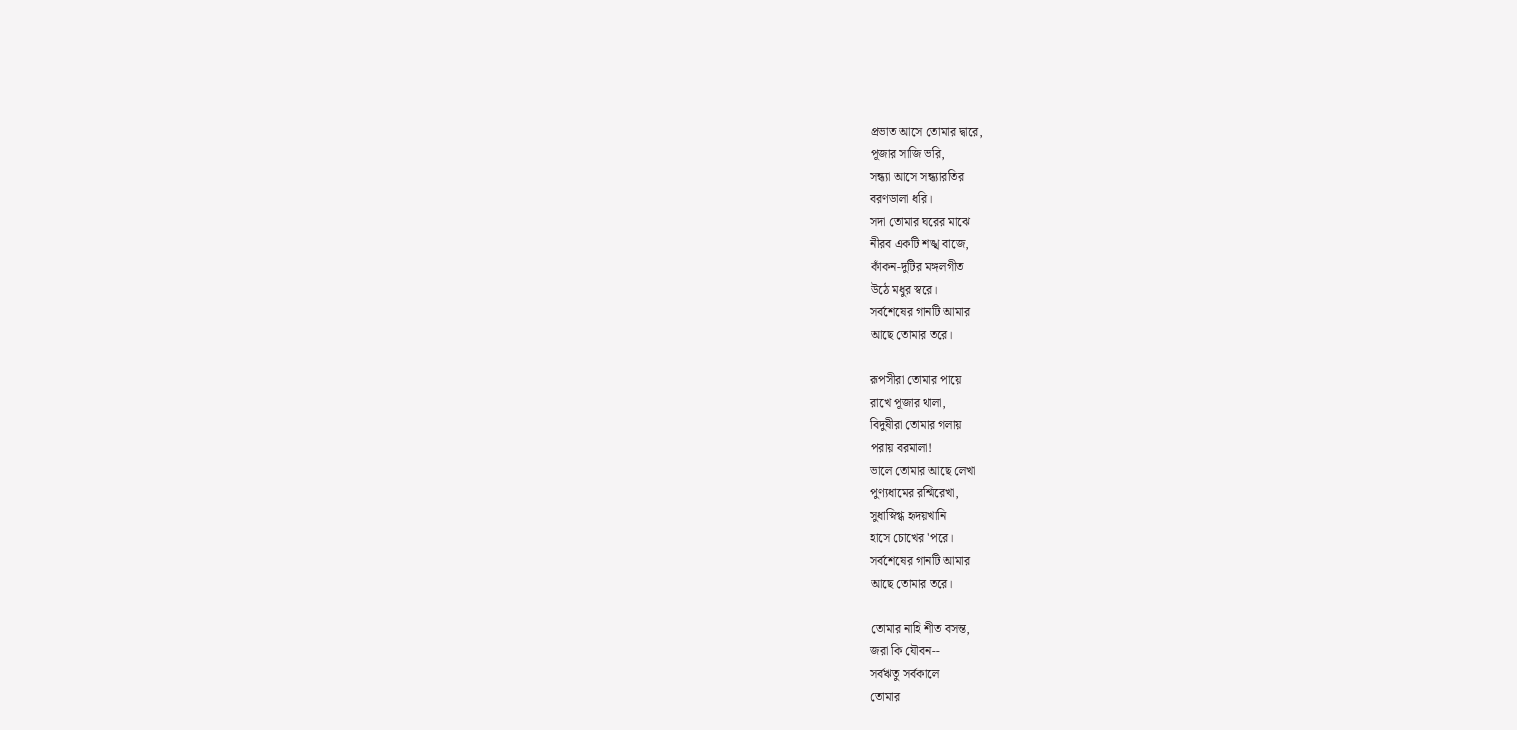প্রভাত আসে তোমার দ্বারে,
পূজার সাজি ভরি,
সন্ধ্যা আসে সন্ধ্যারতির
বরণডালা ধরি।
সদা তোমার ঘরের মাঝে
নীরব একটি শঙ্খ বাজে,
কাঁকন-দুটির মঙ্গলগীত
উঠে মধুর স্বরে।
সর্বশেষের গানটি আমার
আছে তোমার তরে।

রূপসীরা তোমার পায়ে
রাখে পূজার থালা,
বিদুষীরা তোমার গলায়
পরায় বরমালা!
ভালে তোমার আছে লেখা
পুণ্যধামের রশ্মিরেখা,
সুধাস্নিগ্ধ হৃদয়খানি
হাসে চোখের 'পরে।
সর্বশেষের গানটি আমার
আছে তোমার তরে।

তোমার নাহি শীত বসন্ত,
জরা কি যৌবন--
সর্বঋতু সর্বকালে
তোমার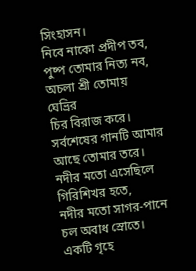সিংহাসন।
নিবে নাকো প্রদীপ তব,
পুষ্প তোমার নিত্য নব,
অচলা শ্রী তোমায় ঘেভ্রির
চির বিরাজ করে।
সর্বশেষের গানটি আমার
আছে তোমার তরে।
নদীর মতো এসেছিলে
গিরিশিখর হতে,
নদীর মতো সাগর-পানে
চল অবাধ স্রোতে।
একটি গৃহে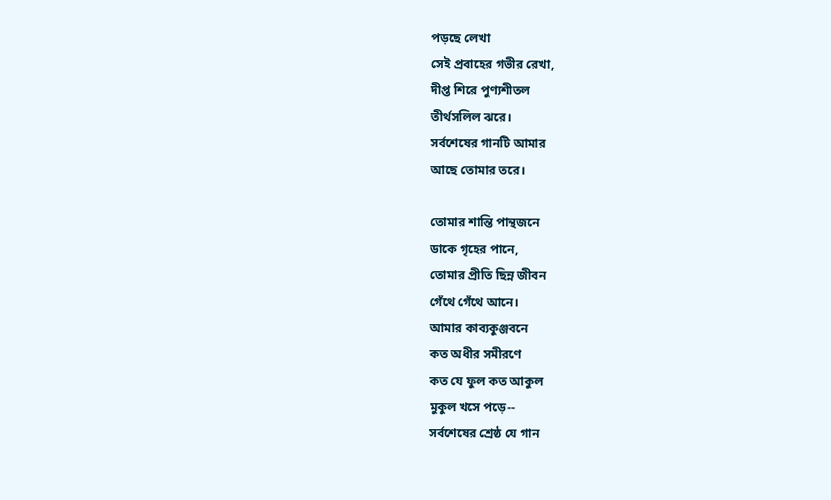পড়ছে লেখা
সেই প্রবাহের গভীর রেখা,
দীপ্ত শিরে পুণ্যশীতল
তীর্থসলিল ঝরে।
সর্বশেষের গানটি আমার
আছে তোমার তরে।

তোমার শান্তি পান্থজনে
ডাকে গৃহের পানে,
তোমার প্রীতি ছিন্ন জীবন
গেঁথে গেঁথে আনে।
আমার কাব্যকুঞ্জবনে
কত অধীর সমীরণে
কত যে ফুল কত আকুল
মুকুল খসে পড়ে--
সর্বশেষের শ্রেষ্ঠ যে গান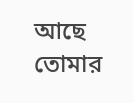আছে তোমার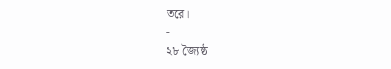তরে।
-
২৮ জ্যৈষ্ঠ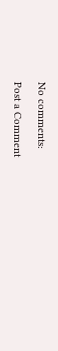No comments:

Post a Comment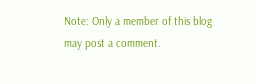Note: Only a member of this blog may post a comment.